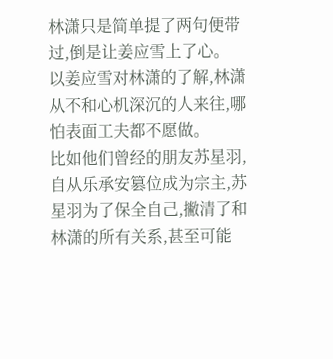林潇只是简单提了两句便带过,倒是让姜应雪上了心。
以姜应雪对林潇的了解,林潇从不和心机深沉的人来往,哪怕表面工夫都不愿做。
比如他们曾经的朋友苏星羽,自从乐承安篡位成为宗主,苏星羽为了保全自己,撇清了和林潇的所有关系,甚至可能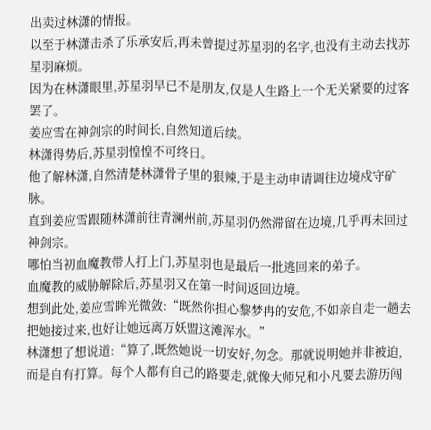出卖过林潇的情报。
以至于林潇击杀了乐承安后,再未曾提过苏星羽的名字,也没有主动去找苏星羽麻烦。
因为在林潇眼里,苏星羽早已不是朋友,仅是人生路上一个无关紧要的过客罢了。
姜应雪在神剑宗的时间长,自然知道后续。
林潇得势后,苏星羽惶惶不可终日。
他了解林潇,自然清楚林潇骨子里的狠辣,于是主动申请调往边境戍守矿脉。
直到姜应雪跟随林潇前往青澜州前,苏星羽仍然滞留在边境,几乎再未回过神剑宗。
哪怕当初血魔教带人打上门,苏星羽也是最后一批逃回来的弟子。
血魔教的威胁解除后,苏星羽又在第一时间返回边境。
想到此处,姜应雪眸光微敛:“既然你担心黎梦冉的安危,不如亲自走一趟去把她接过来,也好让她远离万妖盟这滩浑水。”
林潇想了想说道:“算了,既然她说一切安好,勿念。那就说明她并非被迫,而是自有打算。每个人都有自己的路要走,就像大师兄和小凡要去游历闯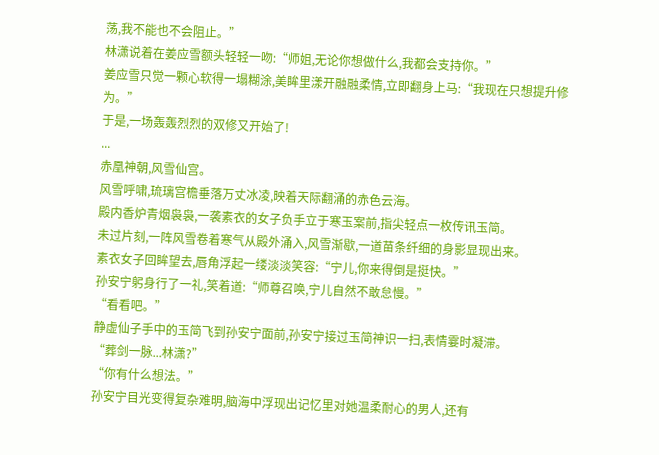荡,我不能也不会阻止。”
林潇说着在姜应雪额头轻轻一吻:“师姐,无论你想做什么,我都会支持你。”
姜应雪只觉一颗心软得一塌糊涂,美眸里漾开融融柔情,立即翻身上马:“我现在只想提升修为。”
于是,一场轰轰烈烈的双修又开始了!
...
赤凰神朝,风雪仙宫。
风雪呼啸,琉璃宫檐垂落万丈冰凌,映着天际翻涌的赤色云海。
殿内香炉青烟袅袅,一袭素衣的女子负手立于寒玉案前,指尖轻点一枚传讯玉简。
未过片刻,一阵风雪卷着寒气从殿外涌入,风雪渐歇,一道苗条纤细的身影显现出来。
素衣女子回眸望去,唇角浮起一缕淡淡笑容:“宁儿,你来得倒是挺快。”
孙安宁躬身行了一礼,笑着道:“师尊召唤,宁儿自然不敢怠慢。”
“看看吧。”
静虚仙子手中的玉简飞到孙安宁面前,孙安宁接过玉简神识一扫,表情霎时凝滞。
“葬剑一脉...林潇?”
“你有什么想法。”
孙安宁目光变得复杂难明,脑海中浮现出记忆里对她温柔耐心的男人,还有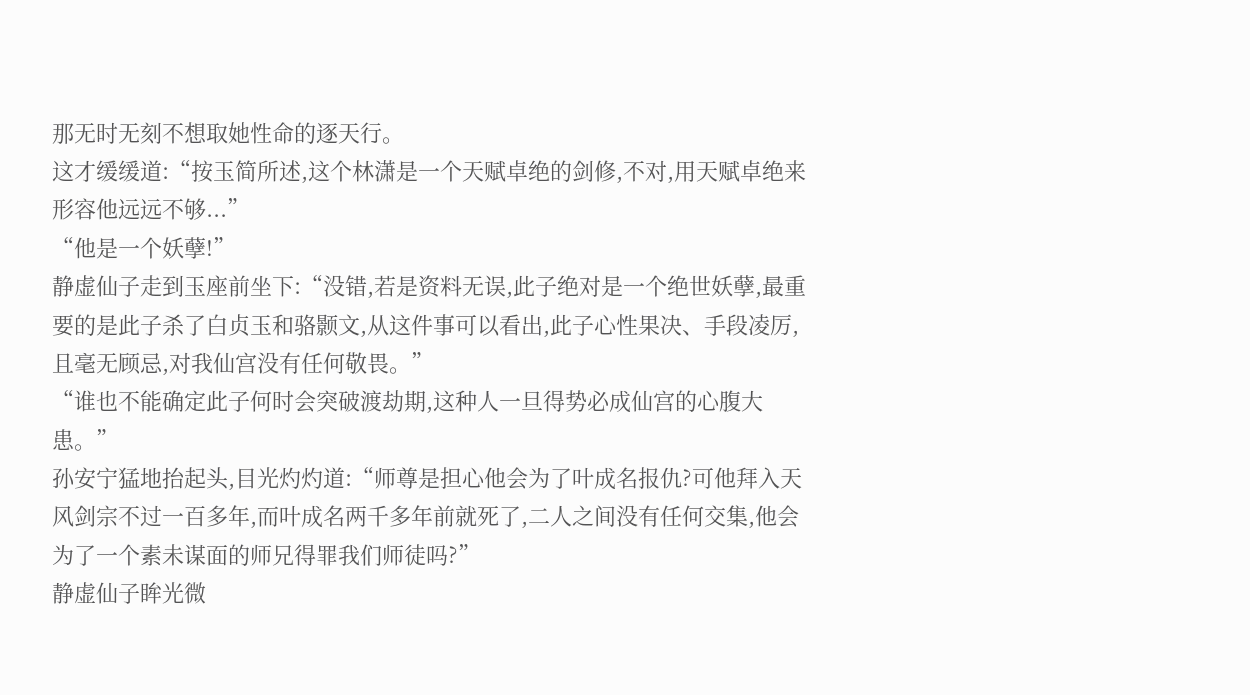那无时无刻不想取她性命的逐天行。
这才缓缓道:“按玉简所述,这个林潇是一个天赋卓绝的剑修,不对,用天赋卓绝来形容他远远不够...”
“他是一个妖孽!”
静虚仙子走到玉座前坐下:“没错,若是资料无误,此子绝对是一个绝世妖孽,最重要的是此子杀了白贞玉和骆颢文,从这件事可以看出,此子心性果决、手段凌厉,且毫无顾忌,对我仙宫没有任何敬畏。”
“谁也不能确定此子何时会突破渡劫期,这种人一旦得势必成仙宫的心腹大患。”
孙安宁猛地抬起头,目光灼灼道:“师尊是担心他会为了叶成名报仇?可他拜入天风剑宗不过一百多年,而叶成名两千多年前就死了,二人之间没有任何交集,他会为了一个素未谋面的师兄得罪我们师徒吗?”
静虚仙子眸光微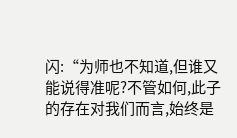闪:“为师也不知道,但谁又能说得准呢?不管如何,此子的存在对我们而言,始终是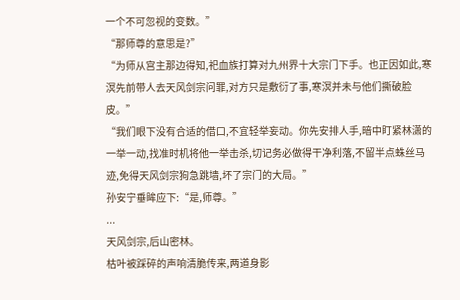一个不可忽视的变数。”
“那师尊的意思是?”
“为师从宫主那边得知,祀血族打算对九州界十大宗门下手。也正因如此,寒溟先前带人去天风剑宗问罪,对方只是敷衍了事,寒溟并未与他们撕破脸皮。”
“我们眼下没有合适的借口,不宜轻举妄动。你先安排人手,暗中盯紧林潇的一举一动,找准时机将他一举击杀,切记务必做得干净利落,不留半点蛛丝马迹,免得天风剑宗狗急跳墙,坏了宗门的大局。”
孙安宁垂眸应下:“是,师尊。”
...
天风剑宗,后山密林。
枯叶被踩碎的声响清脆传来,两道身影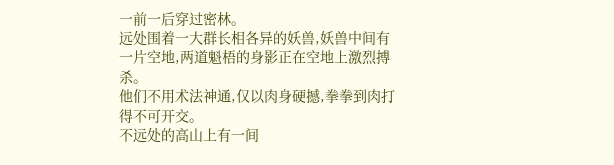一前一后穿过密林。
远处围着一大群长相各异的妖兽,妖兽中间有一片空地,两道魁梧的身影正在空地上激烈搏杀。
他们不用术法神通,仅以肉身硬撼,拳拳到肉打得不可开交。
不远处的高山上有一间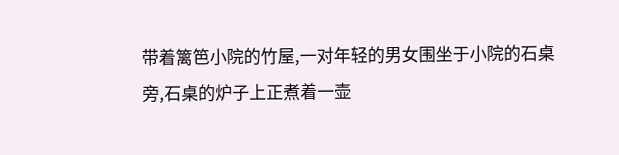带着篱笆小院的竹屋,一对年轻的男女围坐于小院的石桌旁,石桌的炉子上正煮着一壶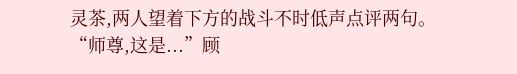灵茶,两人望着下方的战斗不时低声点评两句。
“师尊,这是...”顾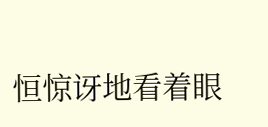恒惊讶地看着眼